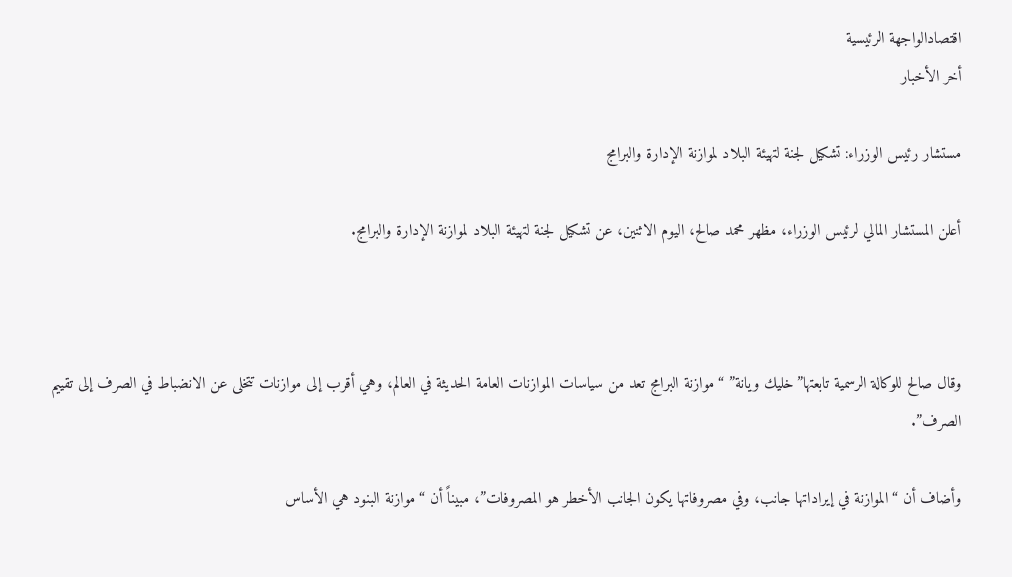اقتصادالواجهة الرئيسية
أخر الأخبار

مستشار رئيس الوزراء: تشكيل لجنة لتهيئة البلاد لموازنة الإدارة والبرامج

أعلن المستشار المالي لرئيس الوزراء، مظهر محمد صالح، اليوم الاثنين، عن تشكيل لجنة لتهيئة البلاد لموازنة الإدارة والبرامج.



وقال صالح للوكالة الرسمية تابعتها”خليك ويانة” “موازنة البرامج تعد من سياسات الموازنات العامة الحديثة في العالم، وهي أقرب إلى موازنات تتخلى عن الانضباط في الصرف إلى تقييم الصرف”.

وأضاف أن “الموازنة في إيراداتها جانب، وفي مصروفاتها يكون الجانب الأخطر هو المصروفات”، مبيناً أن “موازنة البنود هي الأساس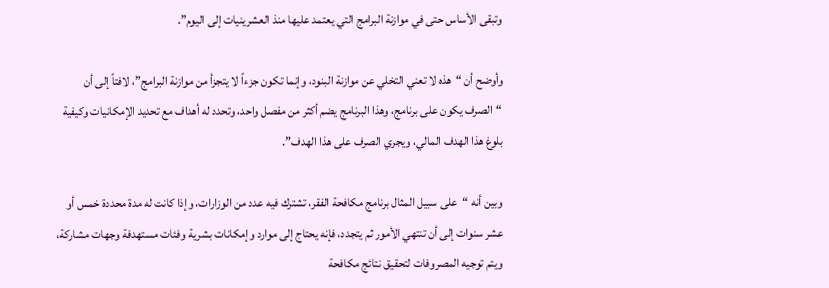وتبقى الأساس حتى في موازنة البرامج التي يعتمد عليها منذ العشرينيات إلى اليوم”.

وأوضح أن “هذه لا تعني التخلي عن موازنة البنود، وإنما تكون جزءاً لا يتجزأ من موازنة البرامج”، لافتاً إلى أن “الصرف يكون على برنامج، وهذا البرنامج يضم أكثر من مفصل واحد، وتحدد له أهداف مع تحديد الإمكانيات وكيفية بلوغ هذا الهدف المالي، ويجري الصرف على هذا الهدف”.

وبين أنه “على سبيل المثال برنامج مكافحة الفقر، تشترك فيه عدد من الوزارات، وإذا كانت له مدة محددة خمس أو عشر سنوات إلى أن تنتهي الأمور ثم يتجدد، فإنه يحتاج إلى موارد وإمكانات بشرية وفئات مستهدفة وجهات مشاركة، ويتم توجيه المصروفات لتحقيق نتائج مكافحة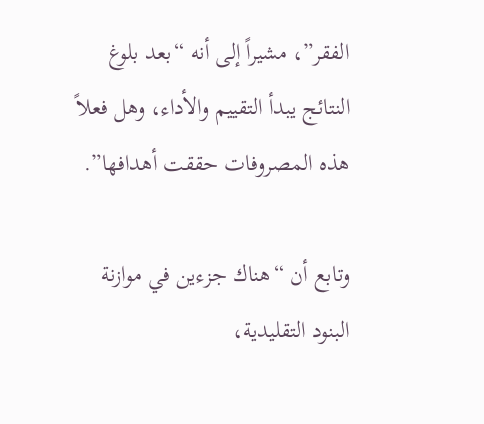الفقر”، مشيراً إلى أنه “بعد بلوغ النتائج يبدأ التقييم والأداء، وهل فعلاً هذه المصروفات حققت أهدافها”.

وتابع أن “هناك جزءين في موازنة البنود التقليدية،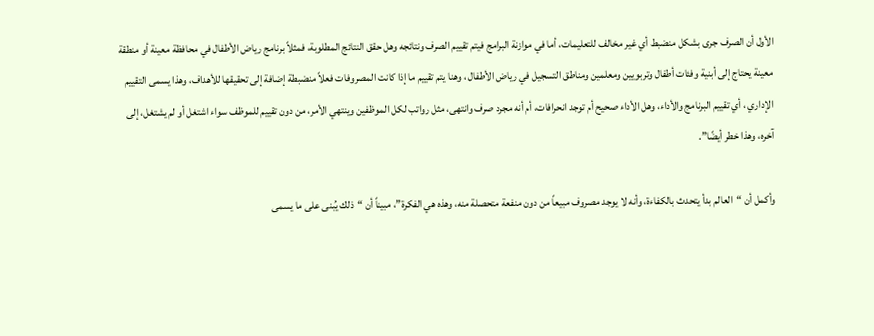الأول أن الصرف جرى بشكل منضبط أي غير مخالف للتعليمات، أما في موازنة البرامج فيتم تقييم الصرف ونتائجه وهل حقق النتائج المطلوبة، فمثلاً برنامج رياض الأطفال في محافظة معينة أو منطقة معينة يحتاج إلى أبنية وفئات أطفال وتربويين ومعلمين ومناطق التسجيل في رياض الأطفال ، وهنا يتم تقييم ما إذا كانت المصروفات فعلاً منضبطة إضافة إلى تحقيقها للأهداف، وهذا يسمى التقييم الإداري ، أي تقييم البرنامج والأداء، وهل الأداء صحيح أم توجد انحرافات، أم أنه مجرد صرف وانتهى، مثل رواتب لكل الموظفين وينتهي الأمر، من دون تقييم للموظف سواء اشتغل أو لم يشتغل، إلى آخره، وهذا خطر أيضًا”.

وأكمل أن “العالم بدأ يتحدث بالكفاءة، وأنه لا يوجد مصروف مبيعاً من دون منفعة متحصلة منه، وهذه هي الفكرة”، مبيناً أن “ذلك يُبنى على ما يسمى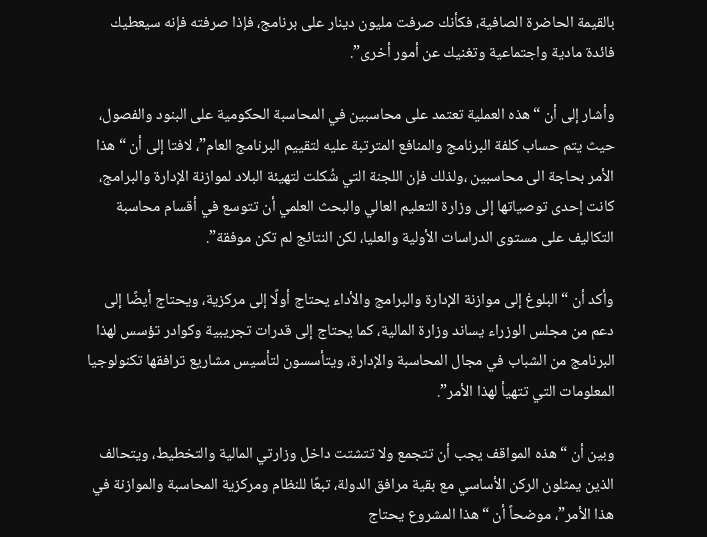بالقيمة الحاضرة الصافية، فكأنك صرفت مليون دينار على برنامج، فإذا صرفته فإنه سيعطيك فائدة مادية واجتماعية وتغنيك عن أمور أخرى”.

وأشار إلى أن “هذه العملية تعتمد على محاسبين في المحاسبة الحكومية على البنود والفصول، حيث يتم حساب كلفة البرنامج والمنافع المترتبة عليه لتقييم البرنامج العام”، لافتا إلى أن “هذا الأمر بحاجة الى محاسبين ،ولذلك فإن اللجنة التي شُكلت لتهيئة البلاد لموازنة الإدارة والبرامج، كانت إحدى توصياتها إلى وزارة التعليم العالي والبحث العلمي أن تتوسع في أقسام محاسبة التكاليف على مستوى الدراسات الأولية والعليا، لكن النتائج لم تكن موفقة”.

وأكد أن “البلوغ إلى موازنة الإدارة والبرامج والأداء يحتاج أولًا إلى مركزية، ويحتاج أيضًا إلى دعم من مجلس الوزراء يساند وزارة المالية، كما يحتاج إلى قدرات تجريبية وكوادر تؤسس لهذا البرنامج من الشباب في مجال المحاسبة والإدارة، ويتأسسون لتأسيس مشاريع ترافقها تكنولوجيا المعلومات التي تتهيأ لهذا الأمر”.

وبين أن “هذه المواقف يجب أن تتجمع ولا تتشتت داخل وزارتي المالية والتخطيط، ويتحالف الذين يمثلون الركن الأساسي مع بقية مرافق الدولة، تبعًا للنظام ومركزية المحاسبة والموازنة في هذا الأمر”، موضحاً أن “هذا المشروع يحتاج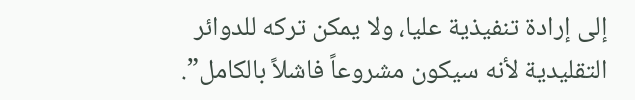إلى إرادة تنفيذية عليا، ولا يمكن تركه للدوائر التقليدية لأنه سيكون مشروعاً فاشلاً بالكامل”.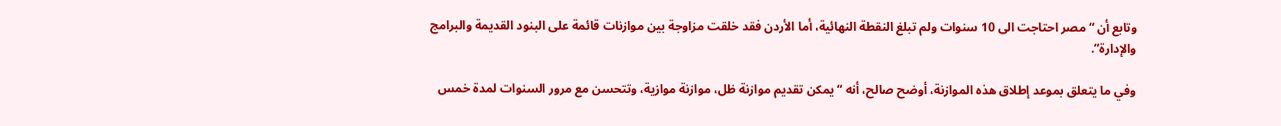وتابع أن “مصر احتاجت الى 10 سنوات ولم تبلغ النقطة النهائية، أما الأردن فقد خلقت مزاوجة بين موازنات قائمة على البنود القديمة والبرامج والإدارة”.

وفي ما يتعلق بموعد إطلاق هذه الموازنة، أوضح صالح، أنه “يمكن تقديم موازنة ظل، موازنة موازية، وتتحسن مع مرور السنوات لمدة خمس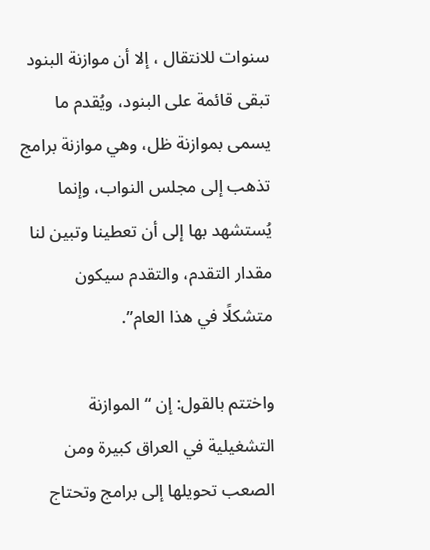سنوات للانتقال ، إلا أن موازنة البنود تبقى قائمة على البنود، ويُقدم ما يسمى بموازنة ظل، وهي موازنة برامج تذهب إلى مجلس النواب، وإنما يُستشهد بها إلى أن تعطينا وتبين لنا مقدار التقدم، والتقدم سيكون متشكلًا في هذا العام”.

واختتم بالقول: إن “الموازنة التشغيلية في العراق كبيرة ومن الصعب تحويلها إلى برامج وتحتاج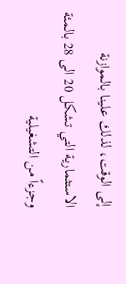إلى الوقت، لذلك علينا بالموازنة الاستثمارية التي تشكل 20 الى 28 بالمئة وجزءاً من التشغيلية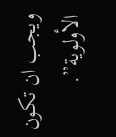ويجب ان تكون الأولوية”.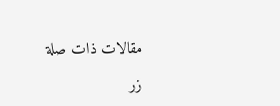مقالات ذات صلة

زر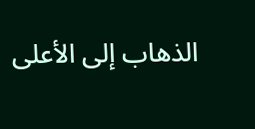الذهاب إلى الأعلى